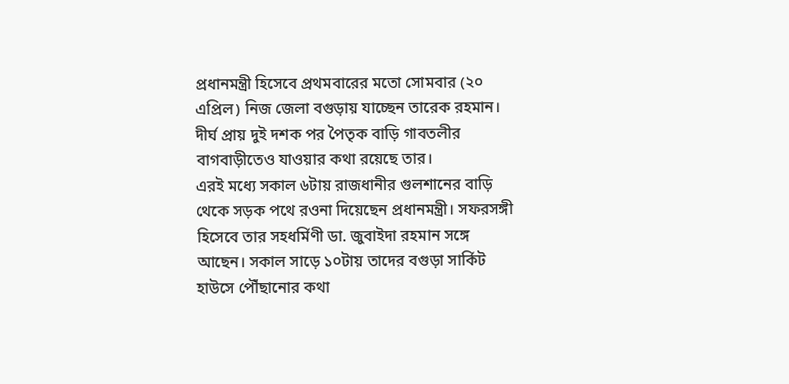প্রধানমন্ত্রী হিসেবে প্রথমবারের মতো সোমবার (২০ এপ্রিল) নিজ জেলা বগুড়ায় যাচ্ছেন তারেক রহমান। দীর্ঘ প্রায় দুই দশক পর পৈতৃক বাড়ি গাবতলীর বাগবাড়ীতেও যাওয়ার কথা রয়েছে তার।
এরই মধ্যে সকাল ৬টায় রাজধানীর গুলশানের বাড়ি থেকে সড়ক পথে রওনা দিয়েছেন প্রধানমন্ত্রী। সফরসঙ্গী হিসেবে তার সহধর্মিণী ডা. জুবাইদা রহমান সঙ্গে আছেন। সকাল সাড়ে ১০টায় তাদের বগুড়া সার্কিট হাউসে পৌঁছানোর কথা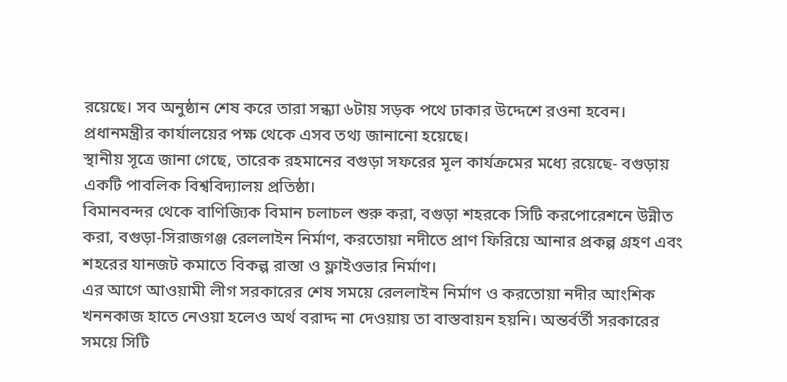রয়েছে। সব অনুষ্ঠান শেষ করে তারা সন্ধ্যা ৬টায় সড়ক পথে ঢাকার উদ্দেশে রওনা হবেন।
প্রধানমন্ত্রীর কার্যালয়ের পক্ষ থেকে এসব তথ্য জানানো হয়েছে।
স্থানীয় সূত্রে জানা গেছে, তারেক রহমানের বগুড়া সফরের মূল কার্যক্রমের মধ্যে রয়েছে- বগুড়ায় একটি পাবলিক বিশ্ববিদ্যালয় প্রতিষ্ঠা।
বিমানবন্দর থেকে বাণিজ্যিক বিমান চলাচল শুরু করা, বগুড়া শহরকে সিটি করপোরেশনে উন্নীত করা, বগুড়া-সিরাজগঞ্জ রেললাইন নির্মাণ, করতোয়া নদীতে প্রাণ ফিরিয়ে আনার প্রকল্প গ্রহণ এবং শহরের যানজট কমাতে বিকল্প রাস্তা ও ফ্লাইওভার নির্মাণ।
এর আগে আওয়ামী লীগ সরকারের শেষ সময়ে রেললাইন নির্মাণ ও করতোয়া নদীর আংশিক খননকাজ হাতে নেওয়া হলেও অর্থ বরাদ্দ না দেওয়ায় তা বাস্তবায়ন হয়নি। অন্তর্বর্তী সরকারের সময়ে সিটি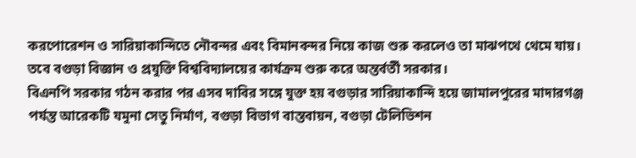করপোরেশন ও সারিয়াকান্দিতে নৌবন্দর এবং বিমানবন্দর নিয়ে কাজ শুরু করলেও তা মাঝপথে থেমে যায়। তবে বগুড়া বিজ্ঞান ও প্রযুক্তি বিশ্ববিদ্যালয়ের কার্যক্রম শুরু করে অন্তর্বর্তী সরকার।
বিএনপি সরকার গঠন করার পর এসব দাবির সঙ্গে যুক্ত হয় বগুড়ার সারিয়াকান্দি হয়ে জামালপুরের মাদারগঞ্জ পর্যন্ত আরেকটি যমুনা সেতু নির্মাণ, বগুড়া বিভাগ বাস্তবায়ন, বগুড়া টেলিভিশন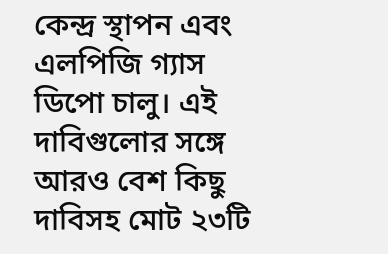কেন্দ্র স্থাপন এবং এলপিজি গ্যাস ডিপো চালু। এই দাবিগুলোর সঙ্গে আরও বেশ কিছু দাবিসহ মোট ২৩টি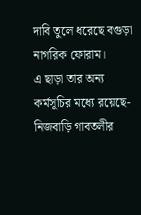দাবি তুলে ধরেছে বগুড়া নাগরিক ফোরাম।
এ ছাড়া তার অন্য কর্মসূচির মধ্যে রয়েছে- নিজবাড়ি গাবতলীর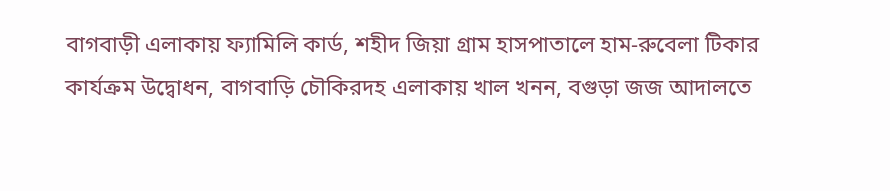বাগবাড়ী এলাকায় ফ্যামিলি কার্ড, শহীদ জিয়া গ্রাম হাসপাতালে হাম-রুবেলা টিকার কার্যক্রম উদ্বোধন, বাগবাড়ি চৌকিরদহ এলাকায় খাল খনন, বগুড়া জজ আদালতে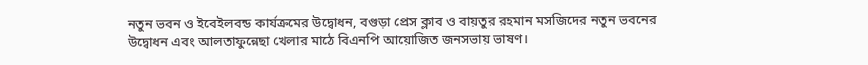নতুন ভবন ও ইবেইলবন্ড কার্যক্রমের উদ্বোধন, বগুড়া প্রেস ক্লাব ও বায়তুর রহমান মসজিদের নতুন ভবনের উদ্বোধন এবং আলতাফুন্নেছা খেলার মাঠে বিএনপি আয়োজিত জনসভায় ভাষণ।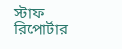স্টাফ রিপোর্টার